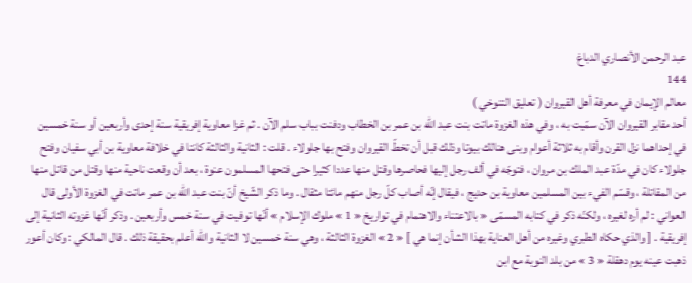عبد الرحمن الأنصاري الدباغ
144
معالم الإيمان في معرفة أهل القيروان ( تعليق التنوخي )
أحد مقابر القيروان الآن سمّيت به ، وفي هذه الغزوة ماتت بنت عبد اللّه بن عمر بن الخطاب ودفنت بباب سلم الآن . ثم غزا معاوية إفريقية سنة إحدى وأربعين أو سنة خمسين في إحداهما نزل القرن وأقام به ثلاثة أعوام وبنى هنالك بيوتا وذلك قبل أن تخطّ القيروان وفتح بها جلولاء . قلت : الثانية والثالثة كانتا في خلافة معاوية بن أبي سفيان وفتح جلولاء كان في مدّة عبد الملك بن مروان ، فتوجّه في ألف رجل إليها فحاصرها وقتل منها عددا كثيرا حتى فتحها المسلمون عنوة ، بعد أن وقعت ناحية منها وقتل من قاتل منها من المقاتلة ، وقسّم الفيء بين المسلمين معاوية بن حديج ، فيقال إنّه أصاب كلّ رجل منهم مائتا مثقال . وما ذكر الشّيخ أنّ بنت عبد اللّه بن عمر ماتت في الغزوة الأولى قال العواني : لم أره لغيره ، ولكنّه ذكر في كتابه المسمّى « بالاعتناء والاهتمام في تواريخ « 1 » ملوك الإسلام » أنّها توفيت في سنة خمس وأربعين . وذكر أنّها غزوته الثانية إلى إفريقية . [ والذي حكاه الطبري وغيره من أهل العناية بهذا الشأن إنما هي ] « 2 » الغزوة الثالثة ، وهي سنة خمسين لا الثانية واللّه أعلم بحقيقة ذلك . قال المالكي : وكان أعور ذهبت عينه يوم دهقلة « 3 » من بلد النوبة مع ابن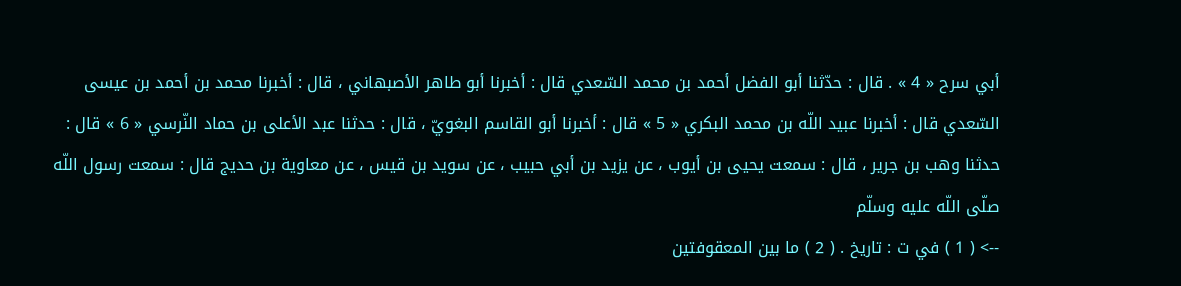أبي سرح « 4 » . قال : حدّثنا أبو الفضل أحمد بن محمد السّعدي قال : أخبرنا أبو طاهر الأصبهاني ، قال : أخبرنا محمد بن أحمد بن عيسى السّعدي قال : أخبرنا عبيد اللّه بن محمد البكري « 5 » قال : أخبرنا أبو القاسم البغويّ ، قال : حدثنا عبد الأعلى بن حماد النّرسي « 6 » قال : حدثنا وهب بن جرير ، قال : سمعت يحيى بن أيوب ، عن يزيد بن أبي حبيب ، عن سويد بن قيس ، عن معاوية بن حديج قال : سمعت رسول اللّه صلّى اللّه عليه وسلّم
--> ( 1 ) في ت : تاريخ . ( 2 ) ما بين المعقوفتين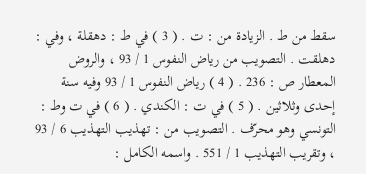سقط من ط . الزيادة من : ت . ( 3 ) في ط : دهقلة ، وفي : دهلقت . التصويب من رياض النفوس 1 / 93 ، والروض المعطار ص : 236 . ( 4 ) رياض النفوس 1 / 93 وفيه سنة إحدى وثلاثين . ( 5 ) في ت : الكندي . ( 6 ) في ت وط : التونسي وهو محرّف . التصويب من : تهذيب التهذيب 6 / 93 ، وتقريب التهذيب 1 / 551 . واسمه الكامل :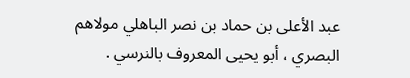عبد الأعلى بن حماد بن نصر الباهلي مولاهم البصري ، أبو يحيى المعروف بالنرسي .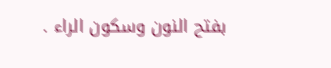بفتح النون وسكون الراء .